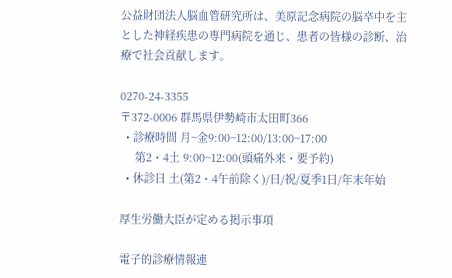公益財団法人脳血管研究所は、美原記念病院の脳卒中を主とした神経疾患の専門病院を通じ、患者の皆様の診断、治療で社会貢献します。

0270-24-3355
〒372-0006 群馬県伊勢崎市太田町366
  • 診療時間 月~金9:00~12:00/13:00~17:00
     第2・4土 9:00~12:00(頭痛外来・要予約)
  • 休診日 ⼟(第2・4午前除く)/日/祝/夏季1日/年末年始

厚生労働大臣が定める掲示事項

電子的診療情報連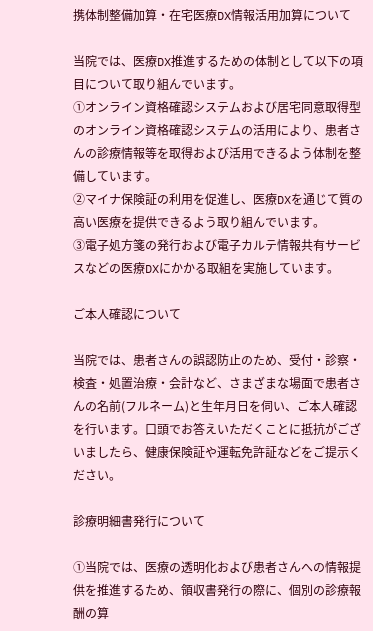携体制整備加算・在宅医療DX情報活用加算について

当院では、医療DX推進するための体制として以下の項目について取り組んでいます。
①オンライン資格確認システムおよび居宅同意取得型のオンライン資格確認システムの活用により、患者さんの診療情報等を取得および活用できるよう体制を整備しています。
②マイナ保険証の利用を促進し、医療DXを通じて質の高い医療を提供できるよう取り組んでいます。
③電子処方箋の発行および電子カルテ情報共有サービスなどの医療DXにかかる取組を実施しています。

ご本人確認について

当院では、患者さんの誤認防止のため、受付・診察・検査・処置治療・会計など、さまざまな場面で患者さんの名前(フルネーム)と生年月日を伺い、ご本人確認を行います。口頭でお答えいただくことに抵抗がございましたら、健康保険証や運転免許証などをご提示ください。

診療明細書発行について

①当院では、医療の透明化および患者さんへの情報提供を推進するため、領収書発行の際に、個別の診療報酬の算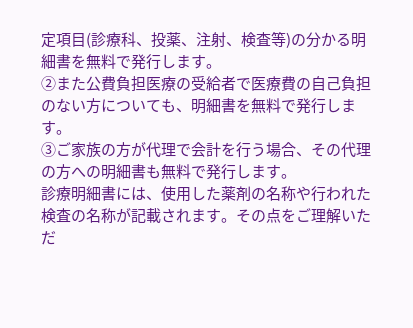定項目(診療科、投薬、注射、検査等)の分かる明細書を無料で発行します。
②また公費負担医療の受給者で医療費の自己負担のない方についても、明細書を無料で発行します。
③ご家族の方が代理で会計を行う場合、その代理の方への明細書も無料で発行します。
診療明細書には、使用した薬剤の名称や行われた検査の名称が記載されます。その点をご理解いただ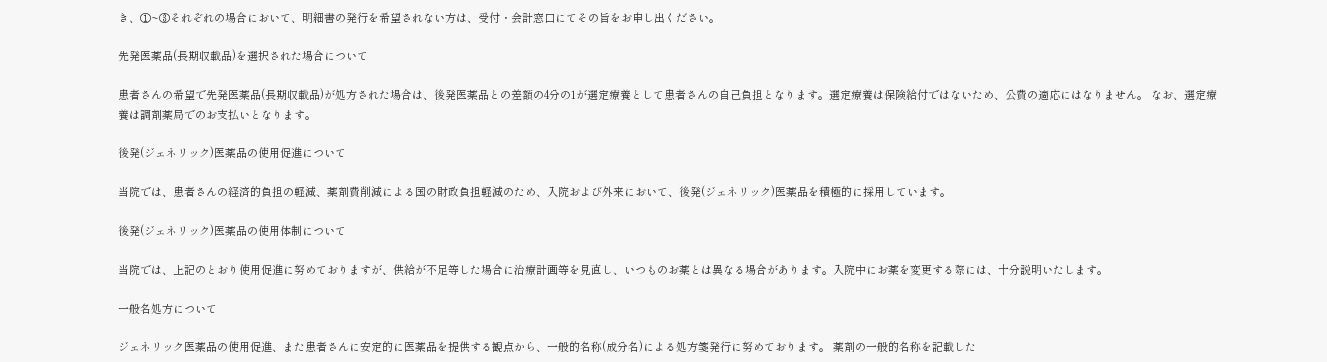き、①~③それぞれの場合において、明細書の発行を希望されない方は、受付・会計窓口にてその旨をお申し出ください。

先発医薬品(長期収載品)を選択された場合について

患者さんの希望で先発医薬品(長期収載品)が処方された場合は、後発医薬品との差額の4分の1が選定療養として患者さんの自己負担となります。選定療養は保険給付ではないため、公費の適応にはなりません。 なお、選定療養は調剤薬局でのお支払いとなります。

後発(ジェネリック)医薬品の使用促進について

当院では、患者さんの経済的負担の軽減、薬剤費削減による国の財政負担軽減のため、入院および外来において、後発(ジェネリック)医薬品を積極的に採用しています。

後発(ジェネリック)医薬品の使用体制について

当院では、上記のとおり使用促進に努めておりますが、供給が不足等した場合に治療計画等を見直し、いつものお薬とは異なる場合があります。入院中にお薬を変更する際には、十分説明いたします。

一般名処方について

ジェネリック医薬品の使用促進、また患者さんに安定的に医薬品を提供する観点から、一般的名称(成分名)による処方箋発行に努めております。 薬剤の一般的名称を記載した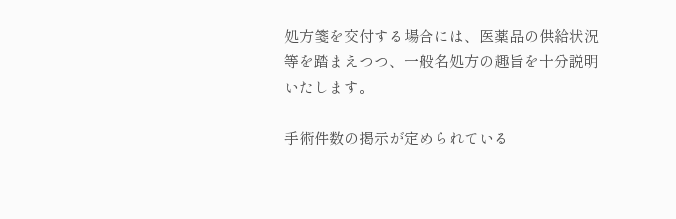処方箋を交付する場合には、医薬品の供給状況等を踏まえつつ、一般名処方の趣旨を十分説明いたします。

手術件数の掲示が定められている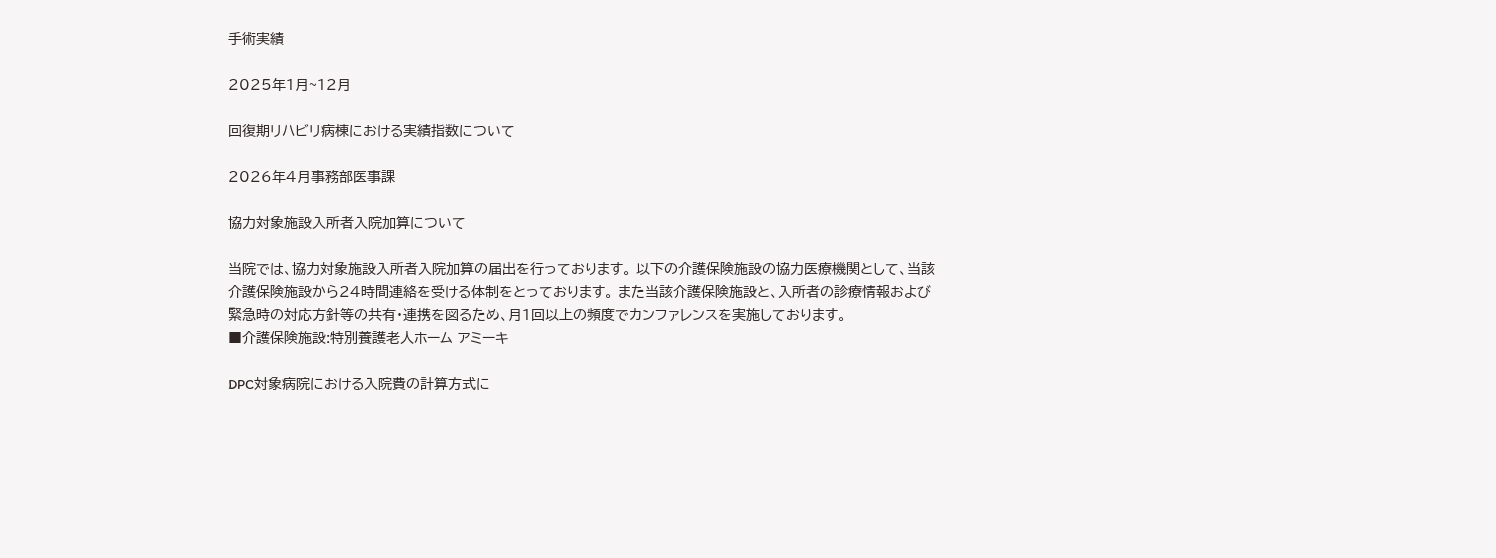手術実績

2025年1月~12月

回復期リハビリ病棟における実績指数について

2026年4月事務部医事課

協力対象施設入所者入院加算について

当院では、協力対象施設入所者入院加算の届出を行っております。 以下の介護保険施設の協力医療機関として、当該介護保険施設から24時間連絡を受ける体制をとっております。 また当該介護保険施設と、入所者の診療情報および緊急時の対応方針等の共有・連携を図るため、月1回以上の頻度でカンファレンスを実施しております。
■介護保険施設:特別養護老人ホーム アミーキ

DPC対象病院における入院費の計算方式に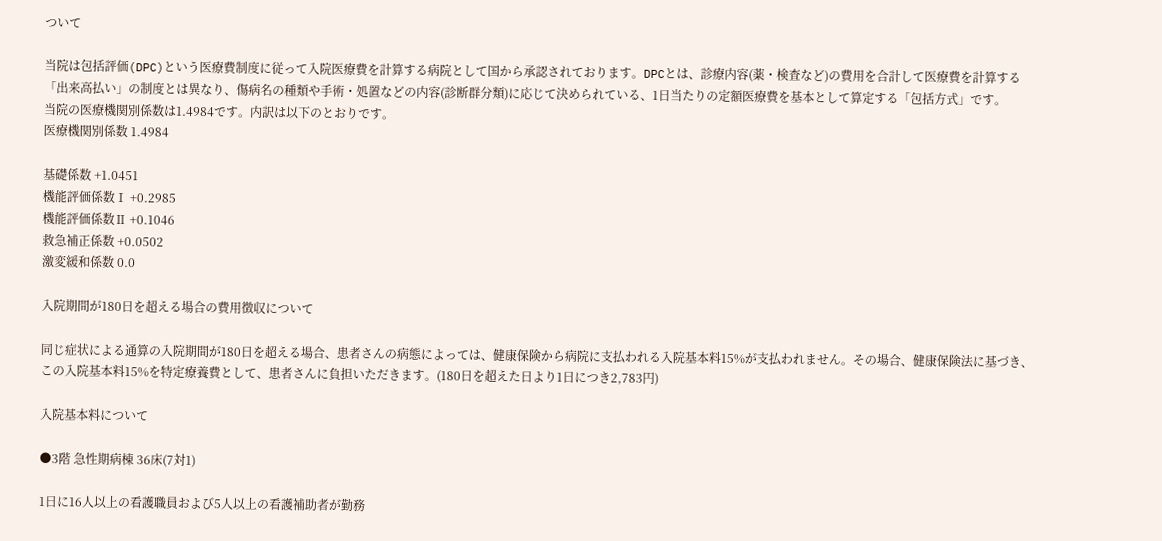ついて

当院は包括評価(DPC)という医療費制度に従って入院医療費を計算する病院として国から承認されております。DPCとは、診療内容(薬・検査など)の費用を合計して医療費を計算する「出来高払い」の制度とは異なり、傷病名の種類や手術・処置などの内容(診断群分類)に応じて決められている、1日当たりの定額医療費を基本として算定する「包括方式」です。
当院の医療機関別係数は1.4984です。内訳は以下のとおりです。
医療機関別係数 1.4984

基礎係数 +1.0451
機能評価係数Ⅰ +0.2985
機能評価係数Ⅱ +0.1046
救急補正係数 +0.0502
激変緩和係数 0.0

入院期間が180日を超える場合の費用徴収について

同じ症状による通算の入院期間が180日を超える場合、患者さんの病態によっては、健康保険から病院に支払われる入院基本料15%が支払われません。その場合、健康保険法に基づき、この入院基本料15%を特定療養費として、患者さんに負担いただきます。(180日を超えた日より1日につき2,783円)

入院基本料について

●3階 急性期病棟 36床(7対1)

1日に16人以上の看護職員および5人以上の看護補助者が勤務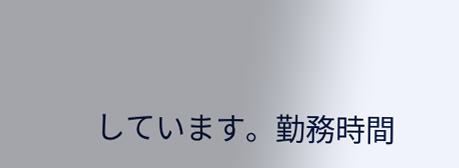しています。勤務時間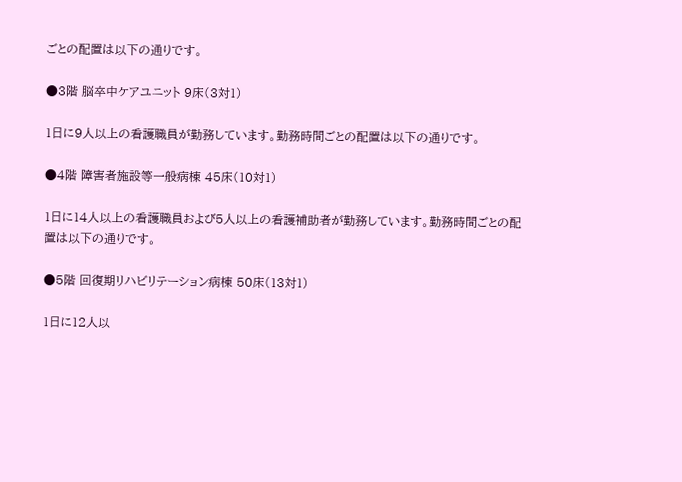ごとの配置は以下の通りです。

●3階 脳卒中ケアユニット 9床(3対1)

1日に9人以上の看護職員が勤務しています。勤務時間ごとの配置は以下の通りです。

●4階 障害者施設等一般病棟 45床(10対1)

1日に14人以上の看護職員および5人以上の看護補助者が勤務しています。勤務時間ごとの配置は以下の通りです。

●5階 回復期リハビリテーション病棟 50床(13対1)

1日に12人以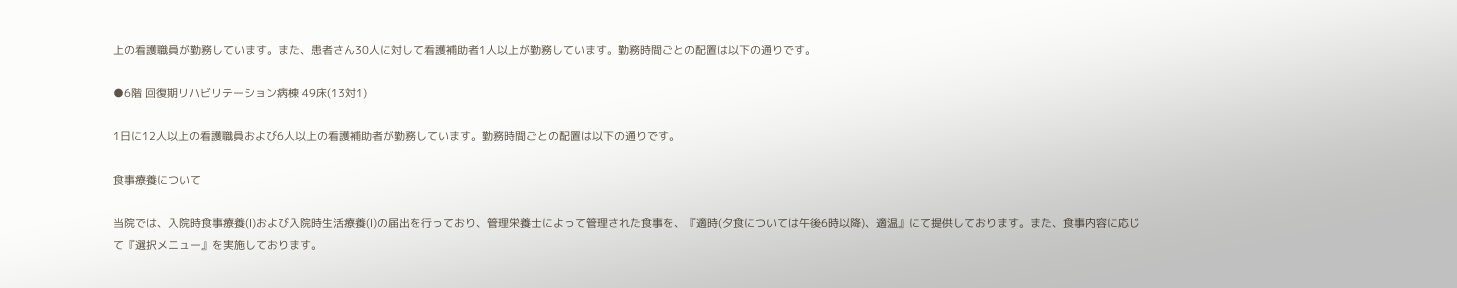上の看護職員が勤務しています。また、患者さん30人に対して看護補助者1人以上が勤務しています。勤務時間ごとの配置は以下の通りです。

●6階 回復期リハビリテーション病棟 49床(13対1)

1日に12人以上の看護職員および6人以上の看護補助者が勤務しています。勤務時間ごとの配置は以下の通りです。

食事療養について

当院では、入院時食事療養(Ⅰ)および入院時生活療養(Ⅰ)の届出を行っており、管理栄養士によって管理された食事を、『適時(夕食については午後6時以降)、適温』にて提供しております。また、食事内容に応じて『選択メニュー』を実施しております。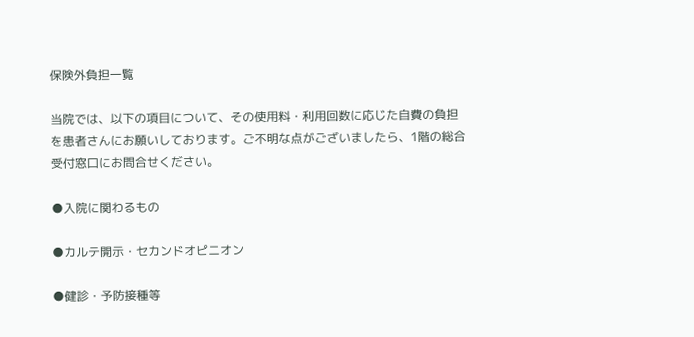保険外負担一覧

当院では、以下の項目について、その使用料・利用回数に応じた自費の負担を患者さんにお願いしております。ご不明な点がございましたら、1階の総合受付窓口にお問合せください。

●入院に関わるもの

●カルテ開示・セカンドオピニオン

●健診・予防接種等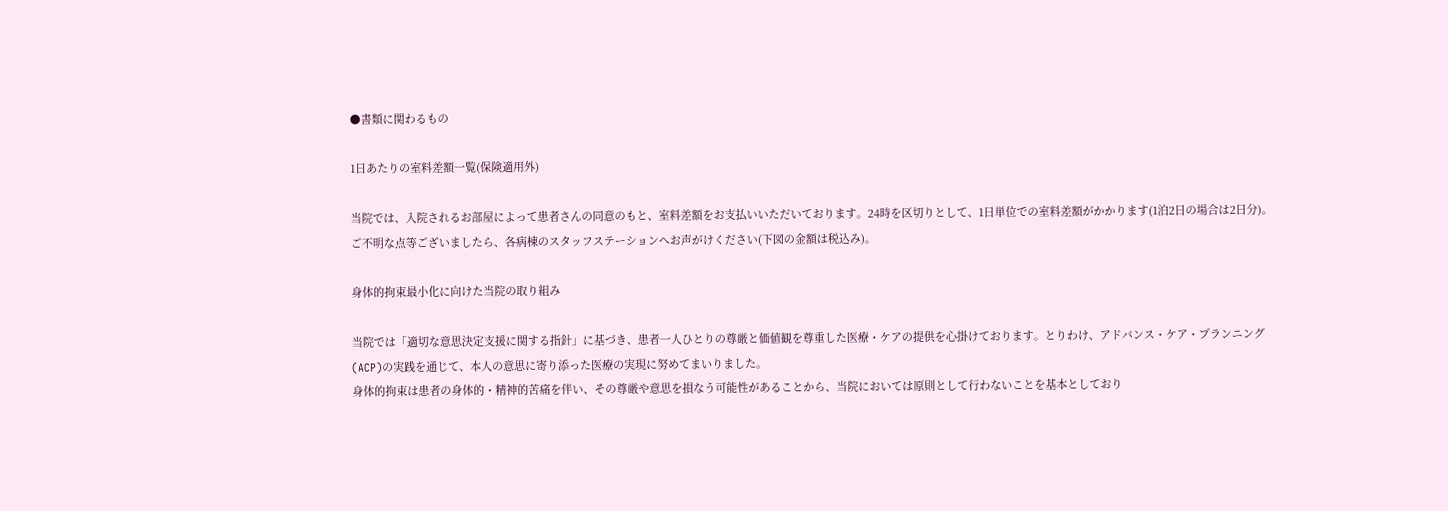●書類に関わるもの

1日あたりの室料差額一覧(保険適用外)

当院では、入院されるお部屋によって患者さんの同意のもと、室料差額をお支払いいただいております。24時を区切りとして、1日単位での室料差額がかかります(1泊2日の場合は2日分)。ご不明な点等ございましたら、各病棟のスタッフステーションへお声がけください(下図の金額は税込み)。

身体的拘束最小化に向けた当院の取り組み

当院では「適切な意思決定支援に関する指針」に基づき、患者一人ひとりの尊厳と価値観を尊重した医療・ケアの提供を心掛けております。とりわけ、アドバンス・ケア・プランニング(ACP)の実践を通じて、本人の意思に寄り添った医療の実現に努めてまいりました。
身体的拘束は患者の身体的・精神的苦痛を伴い、その尊厳や意思を損なう可能性があることから、当院においては原則として行わないことを基本としており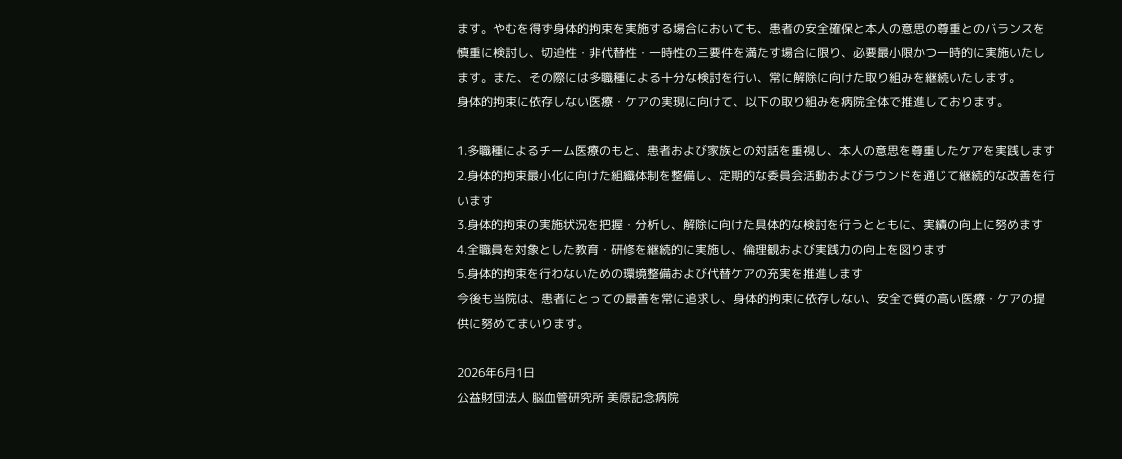ます。やむを得ず身体的拘束を実施する場合においても、患者の安全確保と本人の意思の尊重とのバランスを慎重に検討し、切迫性・非代替性・一時性の三要件を満たす場合に限り、必要最小限かつ一時的に実施いたします。また、その際には多職種による十分な検討を行い、常に解除に向けた取り組みを継続いたします。
身体的拘束に依存しない医療・ケアの実現に向けて、以下の取り組みを病院全体で推進しております。

1.多職種によるチーム医療のもと、患者および家族との対話を重視し、本人の意思を尊重したケアを実践します
2.身体的拘束最小化に向けた組織体制を整備し、定期的な委員会活動およびラウンドを通じて継続的な改善を行います
3.身体的拘束の実施状況を把握・分析し、解除に向けた具体的な検討を行うとともに、実績の向上に努めます
4.全職員を対象とした教育・研修を継続的に実施し、倫理観および実践力の向上を図ります
5.身体的拘束を行わないための環境整備および代替ケアの充実を推進します
今後も当院は、患者にとっての最善を常に追求し、身体的拘束に依存しない、安全で質の高い医療・ケアの提供に努めてまいります。

2026年6月1日
公益財団法人 脳血管研究所 美原記念病院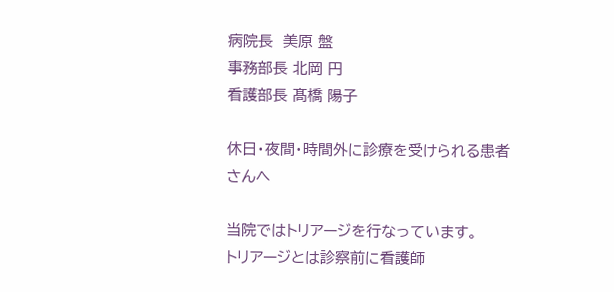病院長  美原 盤
事務部長 北岡 円
看護部長 髙橋 陽子

休日・夜間・時間外に診療を受けられる患者さんへ

当院ではトリアージを行なっています。
トリアージとは診察前に看護師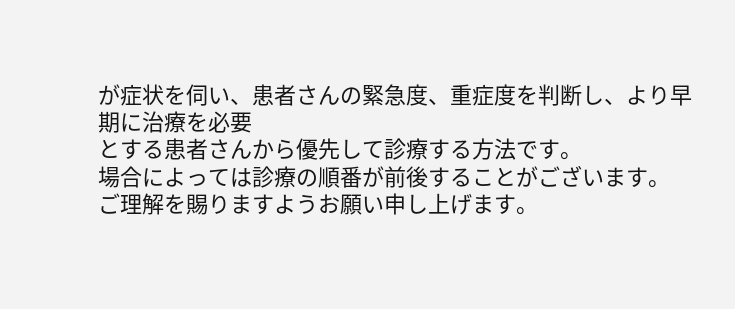が症状を伺い、患者さんの緊急度、重症度を判断し、より早期に治療を必要
とする患者さんから優先して診療する方法です。
場合によっては診療の順番が前後することがございます。
ご理解を賜りますようお願い申し上げます。